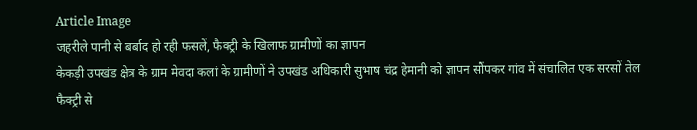Article Image
जहरीले पानी से बर्बाद हो रही फसलें, फैक्ट्री के खिलाफ ग्रामीणों का ज्ञापन
केकड़ी उपखंड क्षेत्र के ग्राम मेवदा कलां के ग्रामीणों ने उपखंड अधिकारी सुभाष चंद्र हेमानी को ज्ञापन सौंपकर गांव में संचालित एक सरसों तेल फैक्ट्री से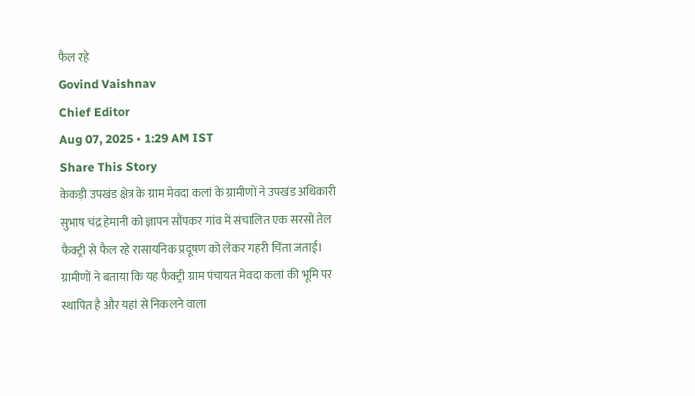फैल रहे
Govind Vaishnav
Chief Editor
Aug 07, 2025 • 1:29 AM IST
Share This Story
केकड़ी उपखंड क्षेत्र के ग्राम मेवदा कलां के ग्रामीणों ने उपखंड अधिकारी सुभाष चंद्र हेमानी को ज्ञापन सौंपकर गांव में संचालित एक सरसों तेल फैक्ट्री से फैल रहे रासायनिक प्रदूषण को लेकर गहरी चिंता जताई। ग्रामीणों ने बताया कि यह फैक्ट्री ग्राम पंचायत मेवदा कलां की भूमि पर स्थापित है और यहां से निकलने वाला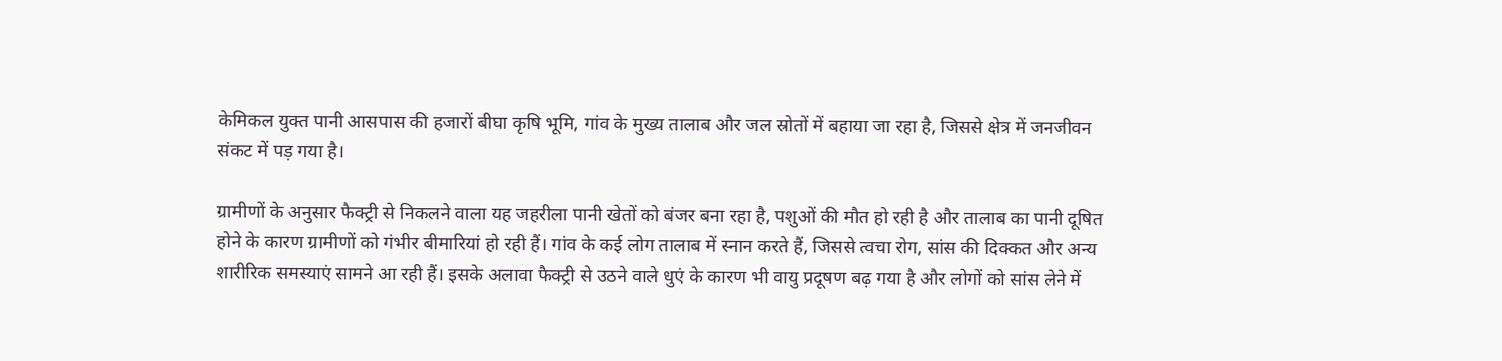केमिकल युक्त पानी आसपास की हजारों बीघा कृषि भूमि, गांव के मुख्य तालाब और जल स्रोतों में बहाया जा रहा है, जिससे क्षेत्र में जनजीवन संकट में पड़ गया है।

ग्रामीणों के अनुसार फैक्ट्री से निकलने वाला यह जहरीला पानी खेतों को बंजर बना रहा है, पशुओं की मौत हो रही है और तालाब का पानी दूषित होने के कारण ग्रामीणों को गंभीर बीमारियां हो रही हैं। गांव के कई लोग तालाब में स्नान करते हैं, जिससे त्वचा रोग, सांस की दिक्कत और अन्य शारीरिक समस्याएं सामने आ रही हैं। इसके अलावा फैक्ट्री से उठने वाले धुएं के कारण भी वायु प्रदूषण बढ़ गया है और लोगों को सांस लेने में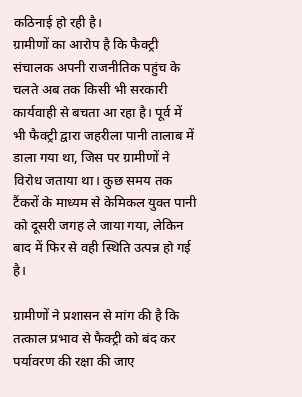कठिनाई हो रही है।
ग्रामीणों का आरोप है कि फैक्ट्री संचालक अपनी राजनीतिक पहुंच के चलते अब तक किसी भी सरकारी कार्यवाही से बचता आ रहा है। पूर्व में भी फैक्ट्री द्वारा जहरीला पानी तालाब में डाला गया था, जिस पर ग्रामीणों ने विरोध जताया था। कुछ समय तक टैंकरों के माध्यम से केमिकल युक्त पानी को दूसरी जगह ले जाया गया, लेकिन बाद में फिर से वही स्थिति उत्पन्न हो गई है।

ग्रामीणों ने प्रशासन से मांग की है कि तत्काल प्रभाव से फैक्ट्री को बंद कर पर्यावरण की रक्षा की जाए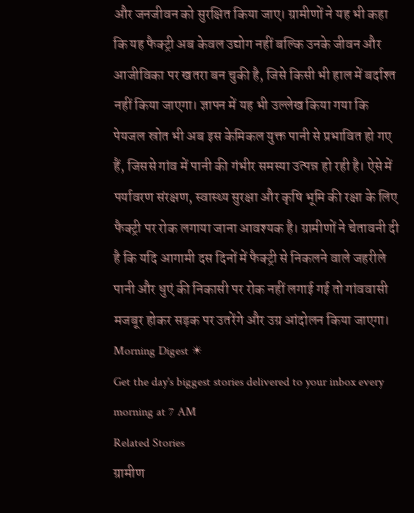और जनजीवन को सुरक्षित किया जाए। ग्रामीणों ने यह भी कहा कि यह फैक्ट्री अब केवल उद्योग नहीं बल्कि उनके जीवन और आजीविका पर खतरा बन चुकी है, जिसे किसी भी हाल में बर्दाश्त नहीं किया जाएगा। ज्ञापन में यह भी उल्लेख किया गया कि पेयजल स्रोत भी अब इस केमिकल युक्त पानी से प्रभावित हो गए हैं, जिससे गांव में पानी की गंभीर समस्या उत्पन्न हो रही है। ऐसे में पर्यावरण संरक्षण, स्वास्थ्य सुरक्षा और कृषि भूमि की रक्षा के लिए फैक्ट्री पर रोक लगाया जाना आवश्यक है। ग्रामीणों ने चेतावनी दी है कि यदि आगामी दस दिनों में फैक्ट्री से निकलने वाले जहरीले पानी और धुएं की निकासी पर रोक नहीं लगाई गई तो गांववासी मजबूर होकर सड़क पर उतरेंगे और उग्र आंदोलन किया जाएगा।
Morning Digest ☀
Get the day's biggest stories delivered to your inbox every morning at 7 AM
Related Stories
ग्रामीण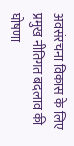अवसंरचना विकास के लिए प्रमुख नीतिगत बदलाव की घोषणा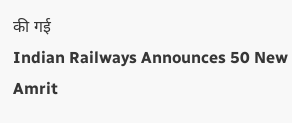की गई
Indian Railways Announces 50 New Amrit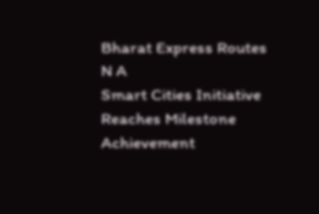Bharat Express Routes
N A
Smart Cities Initiative Reaches Milestone Achievement